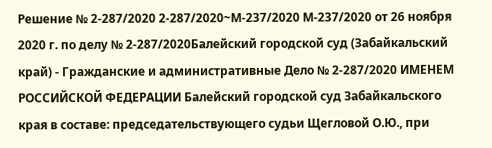Решение № 2-287/2020 2-287/2020~М-237/2020 М-237/2020 от 26 ноября 2020 г. по делу № 2-287/2020Балейский городской суд (Забайкальский край) - Гражданские и административные Дело № 2-287/2020 ИМЕНЕМ РОССИЙСКОЙ ФЕДЕРАЦИИ Балейский городской суд Забайкальского края в составе: председательствующего судьи Щегловой О.Ю., при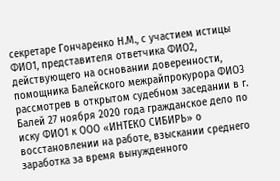секретаре Гончаренко Н.М., с участием истицы ФИО1, представителя ответчика ФИО2, действующего на основании доверенности, помощника Балейского межрайпрокурора ФИО3 рассмотрев в открытом судебном заседании в г. Балей 27 ноября 2020 года гражданское дело по иску ФИО1 к ООО «ИНТЕКО СИБИРЬ» о восстановлении на работе, взыскании среднего заработка за время вынужденного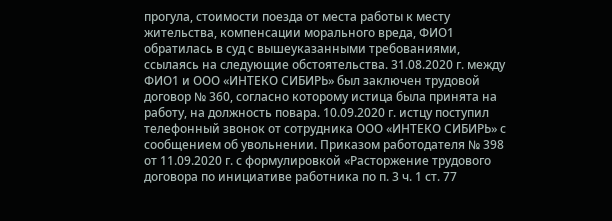прогула, стоимости поезда от места работы к месту жительства, компенсации морального вреда, ФИО1 обратилась в суд с вышеуказанными требованиями, ссылаясь на следующие обстоятельства. 31.08.2020 г. между ФИО1 и ООО «ИНТЕКО СИБИРЬ» был заключен трудовой договор № 360, согласно которому истица была принята на работу, на должность повара. 10.09.2020 г. истцу поступил телефонный звонок от сотрудника ООО «ИНТЕКО СИБИРЬ» с сообщением об увольнении. Приказом работодателя № 398 от 11.09.2020 г. с формулировкой «Расторжение трудового договора по инициативе работника по п. 3 ч. 1 ст. 77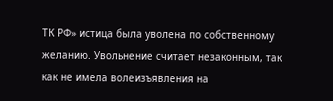ТК РФ» истица была уволена по собственному желанию. Увольнение считает незаконным, так как не имела волеизъявления на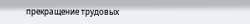прекращение трудовых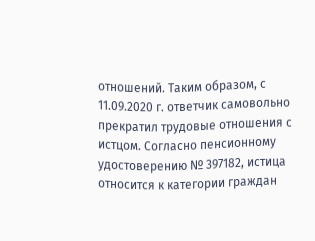отношений. Таким образом, с 11.09.2020 г. ответчик самовольно прекратил трудовые отношения с истцом. Согласно пенсионному удостоверению № 397182, истица относится к категории граждан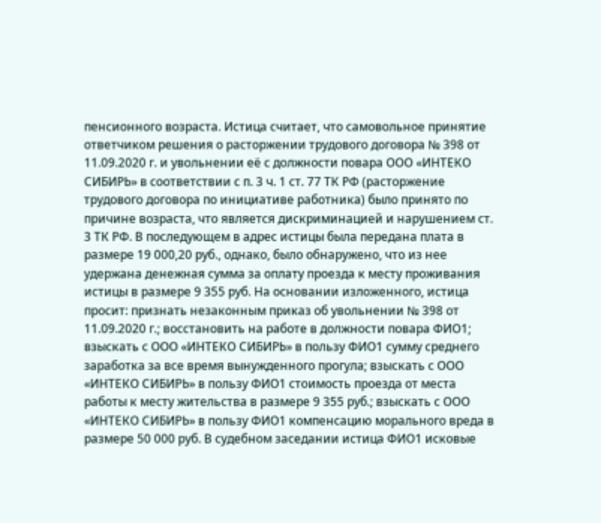пенсионного возраста. Истица считает, что самовольное принятие ответчиком решения о расторжении трудового договора № 398 от 11.09.2020 г. и увольнении её с должности повара ООО «ИНТЕКО СИБИРЬ» в соответствии с п. 3 ч. 1 ст. 77 ТК РФ (расторжение трудового договора по инициативе работника) было принято по причине возраста, что является дискриминацией и нарушением ст. 3 ТК РФ. В последующем в адрес истицы была передана плата в размере 19 000,20 руб., однако, было обнаружено, что из нее удержана денежная сумма за оплату проезда к месту проживания истицы в размере 9 355 руб. На основании изложенного, истица просит: признать незаконным приказ об увольнении № 398 от 11.09.2020 г.; восстановить на работе в должности повара ФИО1; взыскать с ООО «ИНТЕКО СИБИРЬ» в пользу ФИО1 сумму среднего заработка за все время вынужденного прогула; взыскать с ООО «ИНТЕКО СИБИРЬ» в пользу ФИО1 стоимость проезда от места работы к месту жительства в размере 9 355 руб.; взыскать с ООО «ИНТЕКО СИБИРЬ» в пользу ФИО1 компенсацию морального вреда в размере 50 000 руб. В судебном заседании истица ФИО1 исковые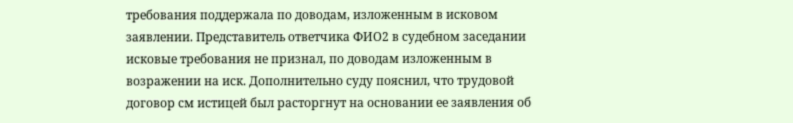требования поддержала по доводам, изложенным в исковом заявлении. Представитель ответчика ФИО2 в судебном заседании исковые требования не признал, по доводам изложенным в возражении на иск. Дополнительно суду пояснил, что трудовой договор см истицей был расторгнут на основании ее заявления об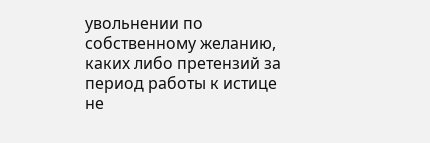увольнении по собственному желанию, каких либо претензий за период работы к истице не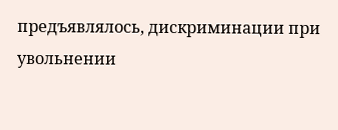предъявлялось, дискриминации при увольнении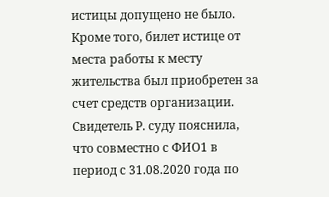истицы допущено не было. Кроме того, билет истице от места работы к месту жительства был приобретен за счет средств организации. Свидетель Р. суду пояснила, что совместно с ФИО1 в период с 31.08.2020 года по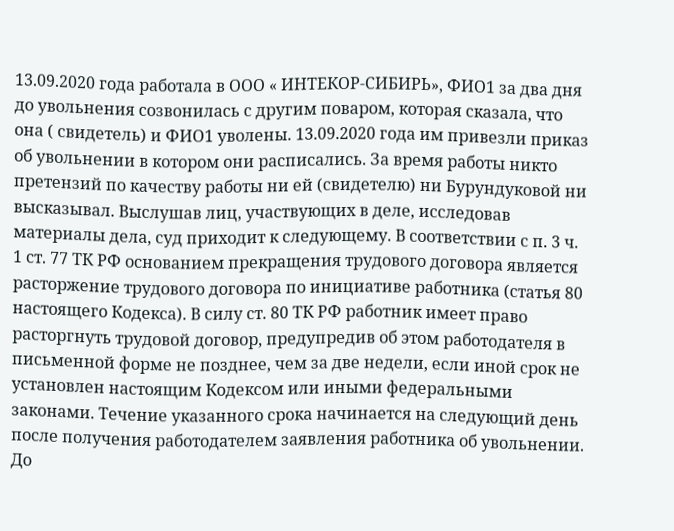13.09.2020 года работала в ООО « ИНТЕКОР-СИБИРЬ», ФИО1 за два дня до увольнения созвонилась с другим поваром, которая сказала, что она ( свидетель) и ФИО1 уволены. 13.09.2020 года им привезли приказ об увольнении в котором они расписались. За время работы никто претензий по качеству работы ни ей (свидетелю) ни Бурундуковой ни высказывал. Выслушав лиц, участвующих в деле, исследовав материалы дела, суд приходит к следующему. В соответствии с п. 3 ч. 1 ст. 77 ТК РФ основанием прекращения трудового договора является расторжение трудового договора по инициативе работника (статья 80 настоящего Кодекса). В силу ст. 80 ТК РФ работник имеет право расторгнуть трудовой договор, предупредив об этом работодателя в письменной форме не позднее, чем за две недели, если иной срок не установлен настоящим Кодексом или иными федеральными законами. Течение указанного срока начинается на следующий день после получения работодателем заявления работника об увольнении. До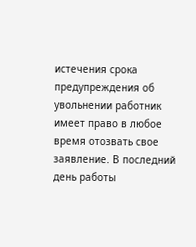истечения срока предупреждения об увольнении работник имеет право в любое время отозвать свое заявление. В последний день работы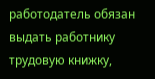работодатель обязан выдать работнику трудовую книжку,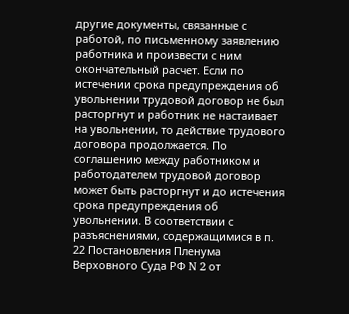другие документы, связанные с работой, по письменному заявлению работника и произвести с ним окончательный расчет. Если по истечении срока предупреждения об увольнении трудовой договор не был расторгнут и работник не настаивает на увольнении, то действие трудового договора продолжается. По соглашению между работником и работодателем трудовой договор может быть расторгнут и до истечения срока предупреждения об увольнении. В соответствии с разъяснениями, содержащимися в п. 22 Постановления Пленума Верховного Суда РФ N 2 от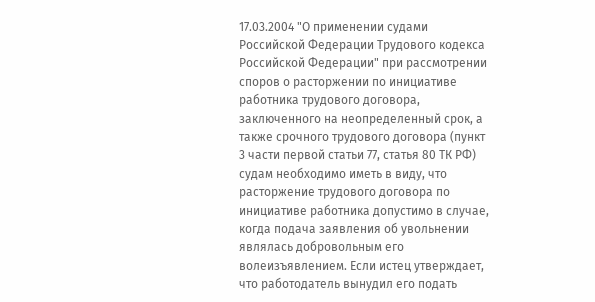17.03.2004 "О применении судами Российской Федерации Трудового кодекса Российской Федерации" при рассмотрении споров о расторжении по инициативе работника трудового договора, заключенного на неопределенный срок, а также срочного трудового договора (пункт 3 части первой статьи 77, статья 80 ТК РФ) судам необходимо иметь в виду, что расторжение трудового договора по инициативе работника допустимо в случае, когда подача заявления об увольнении являлась добровольным его волеизъявлением. Если истец утверждает, что работодатель вынудил его подать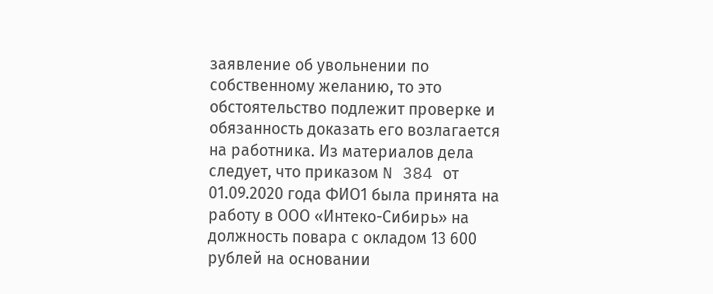заявление об увольнении по собственному желанию, то это обстоятельство подлежит проверке и обязанность доказать его возлагается на работника. Из материалов дела следует, что приказом N 384 от 01.09.2020 года ФИО1 была принята на работу в ООО «Интеко-Сибирь» на должность повара с окладом 13 600 рублей на основании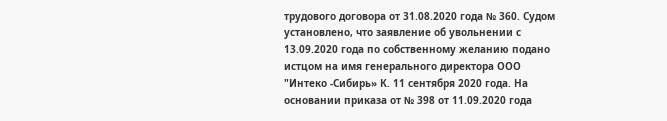трудового договора от 31.08.2020 года № 360. Судом установлено, что заявление об увольнении с 13.09.2020 года по собственному желанию подано истцом на имя генерального директора ООО "Интеко -Сибирь» К. 11 сентября 2020 года. На основании приказа от № 398 от 11.09.2020 года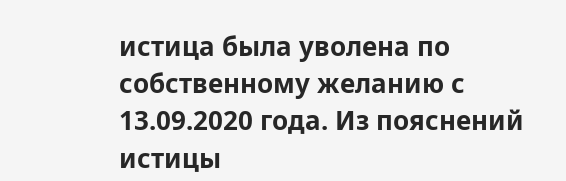истица была уволена по собственному желанию с 13.09.2020 года. Из пояснений истицы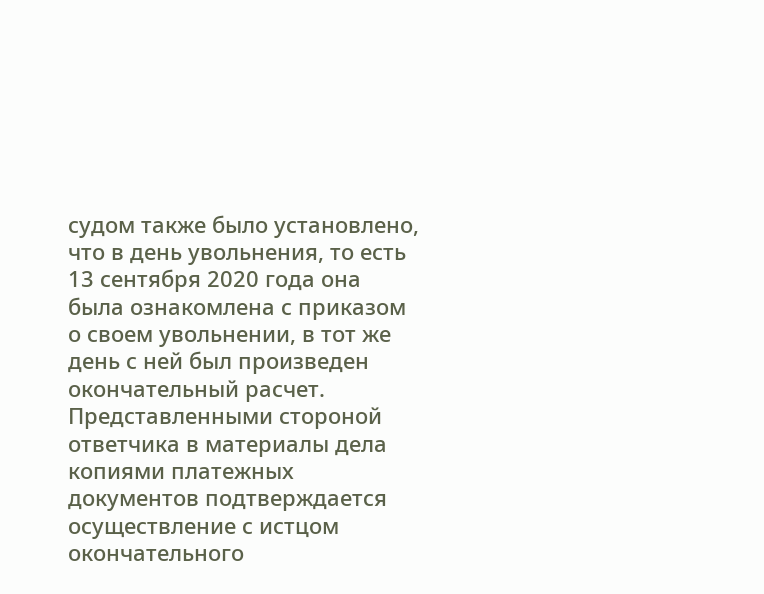судом также было установлено, что в день увольнения, то есть 13 сентября 2020 года она была ознакомлена с приказом о своем увольнении, в тот же день с ней был произведен окончательный расчет. Представленными стороной ответчика в материалы дела копиями платежных документов подтверждается осуществление с истцом окончательного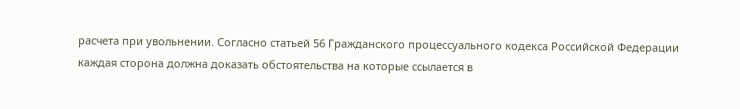расчета при увольнении. Согласно статьей 56 Гражданского процессуального кодекса Российской Федерации каждая сторона должна доказать обстоятельства на которые ссылается в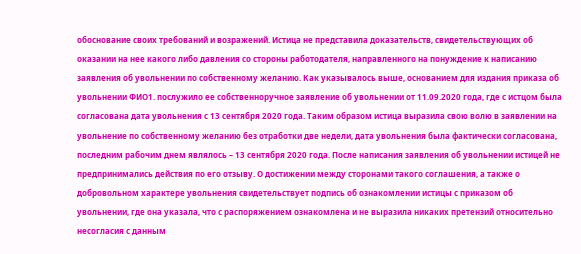обоснование своих требований и возражений. Истица не представила доказательств, свидетельствующих об оказании на нее какого либо давления со стороны работодателя, направленного на понуждение к написанию заявления об увольнении по собственному желанию. Как указывалось выше, основанием для издания приказа об увольнении ФИО1. послужило ее собственноручное заявление об увольнении от 11.09.2020 года, где с истцом была согласована дата увольнения с 13 сентября 2020 года. Таким образом истица выразила свою волю в заявлении на увольнение по собственному желанию без отработки две недели, дата увольнения была фактически согласована, последним рабочим днем являлось – 13 сентября 2020 года. После написания заявления об увольнении истицей не предпринимались действия по его отзыву. О достижении между сторонами такого соглашения, а также о добровольном характере увольнения свидетельствует подпись об ознакомлении истицы с приказом об увольнении, где она указала, что с распоряжением ознакомлена и не выразила никаких претензий относительно несогласия с данным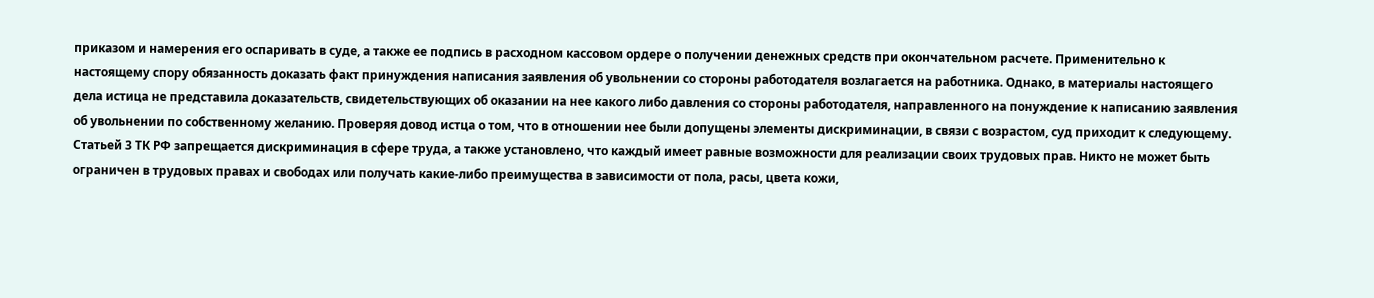приказом и намерения его оспаривать в суде, а также ее подпись в расходном кассовом ордере о получении денежных средств при окончательном расчете. Применительно к настоящему спору обязанность доказать факт принуждения написания заявления об увольнении со стороны работодателя возлагается на работника. Однако, в материалы настоящего дела истица не представила доказательств, свидетельствующих об оказании на нее какого либо давления со стороны работодателя, направленного на понуждение к написанию заявления об увольнении по собственному желанию. Проверяя довод истца о том, что в отношении нее были допущены элементы дискриминации, в связи с возрастом, суд приходит к следующему. Статьей 3 ТК РФ запрещается дискриминация в сфере труда, а также установлено, что каждый имеет равные возможности для реализации своих трудовых прав. Никто не может быть ограничен в трудовых правах и свободах или получать какие-либо преимущества в зависимости от пола, расы, цвета кожи,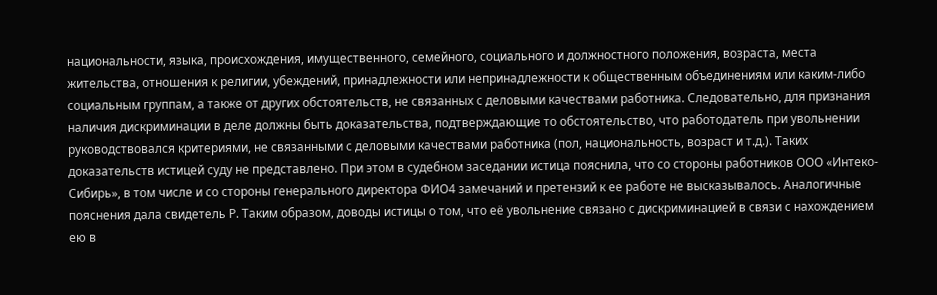национальности, языка, происхождения, имущественного, семейного, социального и должностного положения, возраста, места жительства, отношения к религии, убеждений, принадлежности или непринадлежности к общественным объединениям или каким-либо социальным группам, а также от других обстоятельств, не связанных с деловыми качествами работника. Следовательно, для признания наличия дискриминации в деле должны быть доказательства, подтверждающие то обстоятельство, что работодатель при увольнении руководствовался критериями, не связанными с деловыми качествами работника (пол, национальность, возраст и т.д.). Таких доказательств истицей суду не представлено. При этом в судебном заседании истица пояснила, что со стороны работников ООО «Интеко-Сибирь», в том числе и со стороны генерального директора ФИО4 замечаний и претензий к ее работе не высказывалось. Аналогичные пояснения дала свидетель Р. Таким образом, доводы истицы о том, что её увольнение связано с дискриминацией в связи с нахождением ею в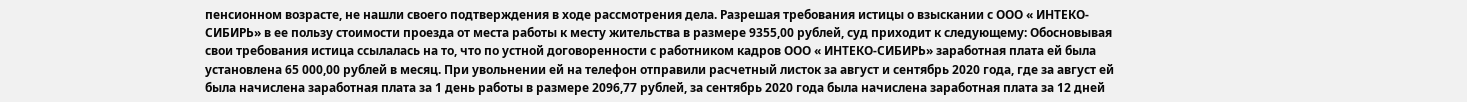пенсионном возрасте, не нашли своего подтверждения в ходе рассмотрения дела. Разрешая требования истицы о взыскании с ООО « ИНТЕКО-СИБИРЬ» в ее пользу стоимости проезда от места работы к месту жительства в размере 9355,00 рублей, суд приходит к следующему: Обосновывая свои требования истица ссылалась на то, что по устной договоренности с работником кадров ООО « ИНТЕКО-СИБИРЬ» заработная плата ей была установлена 65 000,00 рублей в месяц. При увольнении ей на телефон отправили расчетный листок за август и сентябрь 2020 года, где за август ей была начислена заработная плата за 1 день работы в размере 2096,77 рублей, за сентябрь 2020 года была начислена заработная плата за 12 дней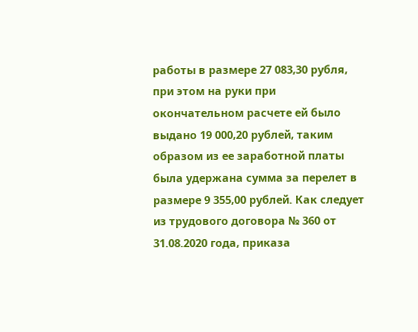работы в размере 27 083,30 рубля, при этом на руки при окончательном расчете ей было выдано 19 000,20 рублей, таким образом из ее заработной платы была удержана сумма за перелет в размере 9 355,00 рублей. Как следует из трудового договора № 360 от 31.08.2020 года, приказа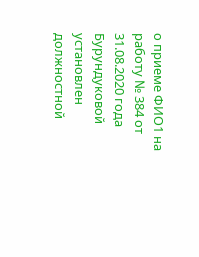о приеме ФИО1 на работу № 384 от 31.08.2020 года Бурундуковой установлен должностной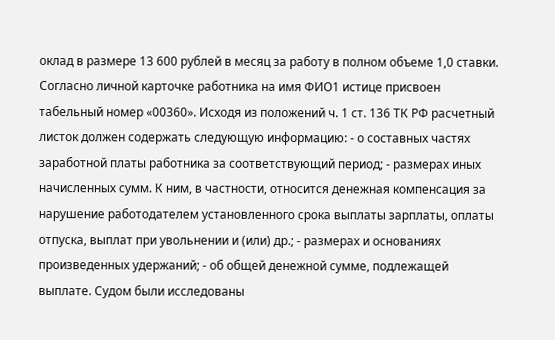оклад в размере 13 600 рублей в месяц за работу в полном объеме 1,0 ставки. Согласно личной карточке работника на имя ФИО1 истице присвоен табельный номер «00360». Исходя из положений ч. 1 ст. 136 ТК РФ расчетный листок должен содержать следующую информацию: - о составных частях заработной платы работника за соответствующий период; - размерах иных начисленных сумм. К ним, в частности, относится денежная компенсация за нарушение работодателем установленного срока выплаты зарплаты, оплаты отпуска, выплат при увольнении и (или) др.; - размерах и основаниях произведенных удержаний; - об общей денежной сумме, подлежащей выплате. Судом были исследованы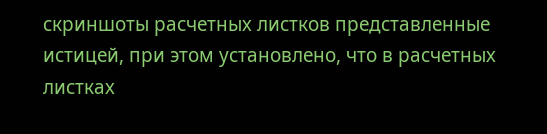скриншоты расчетных листков представленные истицей, при этом установлено, что в расчетных листках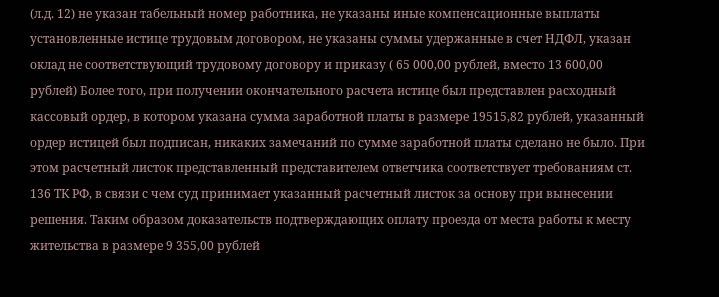(л.д. 12) не указан табельный номер работника, не указаны иные компенсационные выплаты установленные истице трудовым договором, не указаны суммы удержанные в счет НДФЛ, указан оклад не соответствующий трудовому договору и приказу ( 65 000,00 рублей, вместо 13 600,00 рублей) Более того, при получении окончательного расчета истице был представлен расходный кассовый ордер, в котором указана сумма заработной платы в размере 19515,82 рублей, указанный ордер истицей был подписан, никаких замечаний по сумме заработной платы сделано не было. При этом расчетный листок представленный представителем ответчика соответствует требованиям ст. 136 ТК РФ, в связи с чем суд принимает указанный расчетный листок за основу при вынесении решения. Таким образом доказательств подтверждающих оплату проезда от места работы к месту жительства в размере 9 355,00 рублей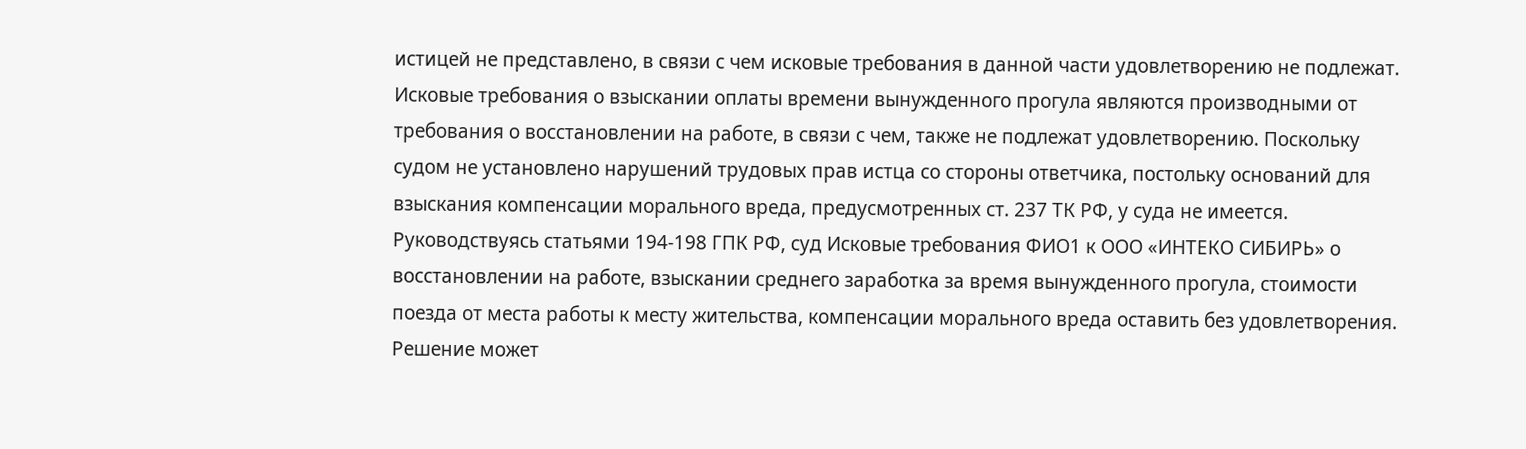истицей не представлено, в связи с чем исковые требования в данной части удовлетворению не подлежат. Исковые требования о взыскании оплаты времени вынужденного прогула являются производными от требования о восстановлении на работе, в связи с чем, также не подлежат удовлетворению. Поскольку судом не установлено нарушений трудовых прав истца со стороны ответчика, постольку оснований для взыскания компенсации морального вреда, предусмотренных ст. 237 ТК РФ, у суда не имеется. Руководствуясь статьями 194-198 ГПК РФ, суд Исковые требования ФИО1 к ООО «ИНТЕКО СИБИРЬ» о восстановлении на работе, взыскании среднего заработка за время вынужденного прогула, стоимости поезда от места работы к месту жительства, компенсации морального вреда оставить без удовлетворения. Решение может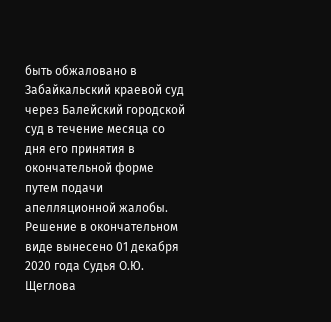быть обжаловано в Забайкальский краевой суд через Балейский городской суд в течение месяца со дня его принятия в окончательной форме путем подачи апелляционной жалобы. Решение в окончательном виде вынесено 01 декабря 2020 года Судья О.Ю. Щеглова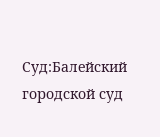Суд:Балейский городской суд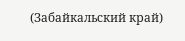(Забайкальский край)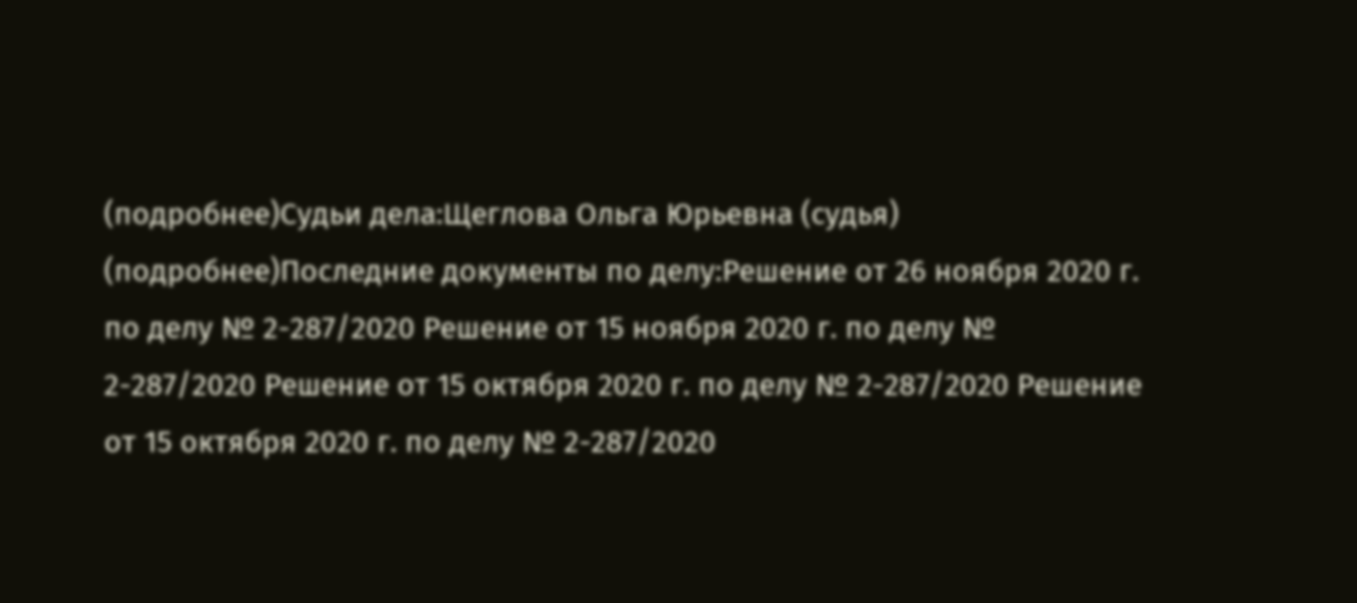(подробнее)Судьи дела:Щеглова Ольга Юрьевна (судья) (подробнее)Последние документы по делу:Решение от 26 ноября 2020 г. по делу № 2-287/2020 Решение от 15 ноября 2020 г. по делу № 2-287/2020 Решение от 15 октября 2020 г. по делу № 2-287/2020 Решение от 15 октября 2020 г. по делу № 2-287/2020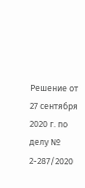Решение от 27 сентября 2020 г. по делу № 2-287/2020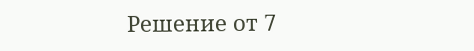Решение от 7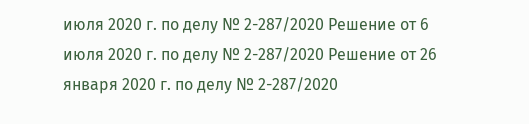июля 2020 г. по делу № 2-287/2020 Решение от 6 июля 2020 г. по делу № 2-287/2020 Решение от 26 января 2020 г. по делу № 2-287/2020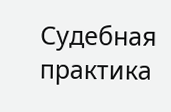Судебная практика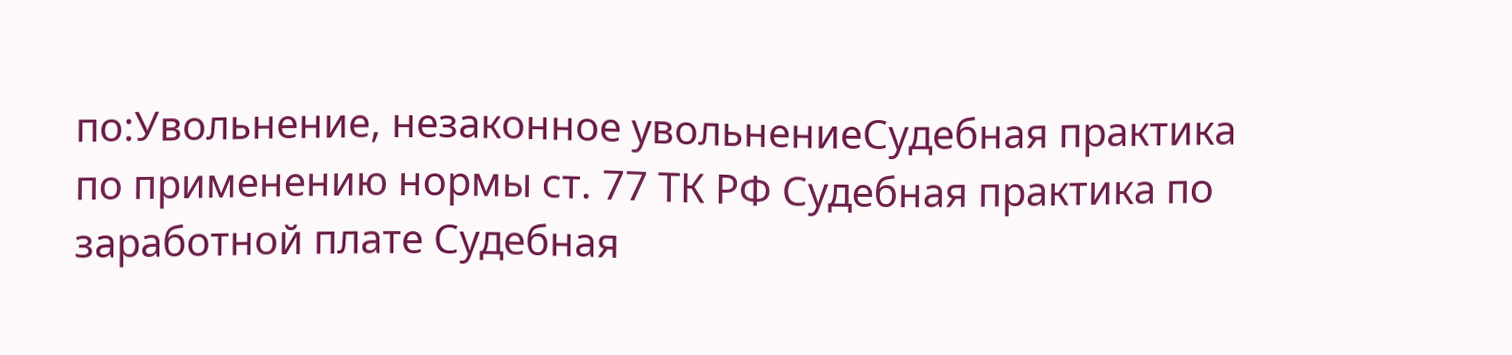по:Увольнение, незаконное увольнениеСудебная практика по применению нормы ст. 77 ТК РФ Судебная практика по заработной плате Судебная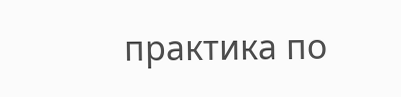практика по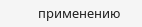применению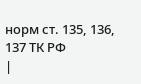норм ст. 135, 136, 137 ТК РФ
|